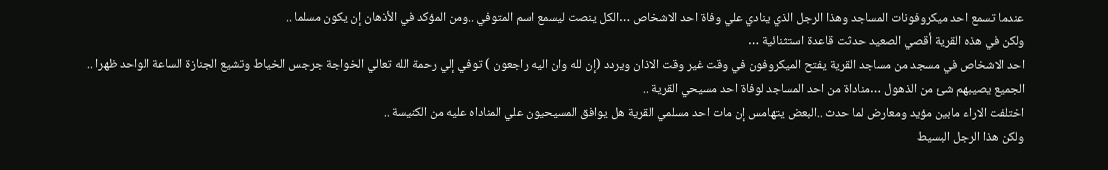عندما تسمع احد ميكروفونات المساجد وهذا الرجل الذي ينادي علي وفاة احد الاشخاص …الكل ينصت ليسمع اسم المتوفي ..ومن المؤكد في الأذهان إن يكون مسلما ..
ولكن في هذه القرية أقصي الصعيد حدثت قاعدة استثنائية …
احد الاشخاص في مسجد من مساجد القرية يفتح الميكروفون في وقت غير وقت الاذان ويردد (إن لله وان اليه راجعون ) توفي إلي رحمة الله تعالي الخواجة جرجس الخياط وتشيع الجنازة الساعة الواحد ظهرا ..
الجميع يصيبهم شئ من الذهول …مناداة من احد المساجد لوفاة احد مسيحي القرية ..
اختلفت الاراء مابين مؤيد ومعارض لما حدث ..البعض يتهامس إن مات احد مسلمي القرية هل يوافق المسيحيون علي المناداه عليه من الكنيسة ..
ولكن هذا الرجل البسيط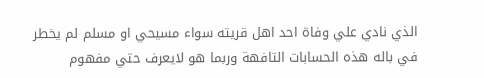الذي نادي علي وفاة احد اهل قريته سواء مسيحي او مسلم لم يخطر في باله هذه الحسابات التافهة وربما هو لايعرف حتي مفهوم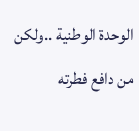الوحدة الوطنية ..ولكن من دافع فطرته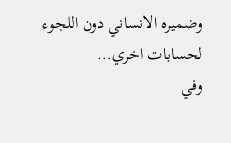وضميره الانساني دون اللجوء لحسابات اخري…
وفي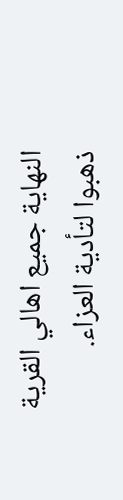النهاية جميع اهالي القرية ذهبوا لتأدية العزاء.